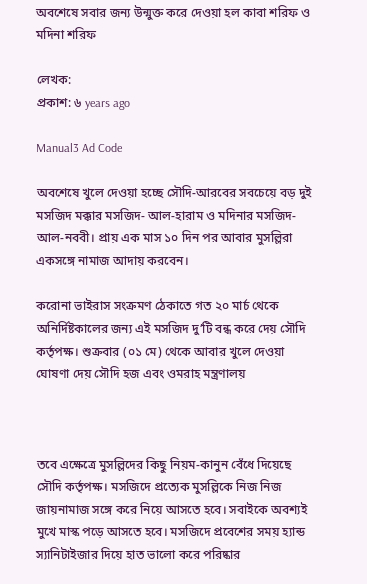অবশেষে সবার জন্য উন্মুক্ত করে দেওয়া হল কাবা শরিফ ও মদিনা শরিফ

লেখক:
প্রকাশ: ৬ years ago

Manual3 Ad Code

অবশেষে খুলে দেওয়া হচ্ছে সৌদি-আরবের সবচেয়ে বড় দুই মসজিদ মক্কার মসজিদ- আল-হারাম ও মদিনার মসজিদ-আল-নববী। প্রায় এক মাস ১০ দিন পর আবার মুসল্লিরা একসঙ্গে নামাজ আদায় করবেন।

করোনা ভাইরাস সংক্রমণ ঠেকাতে গত ২০ মার্চ থেকে অনির্দিষ্টকালের জন্য এই মসজিদ দু’টি বন্ধ করে দেয় সৌদি কর্তৃপক্ষ। শুক্রবার (০১ মে) থেকে আবার খুলে দেওয়া ঘোষণা দেয় সৌদি হজ এবং ওমরাহ মন্ত্রণালয়



তবে এক্ষেত্রে মুসল্লিদের কিছু নিয়ম-কানুন বেঁধে দিয়েছে সৌদি কর্তৃপক্ষ। মসজিদে প্রত্যেক মুসল্লিকে নিজ নিজ জায়নামাজ সঙ্গে করে নিয়ে আসতে হবে। সবাইকে অবশ্যই মুখে মাস্ক পড়ে আসতে হবে। মসজিদে প্রবেশের সময় হ্যান্ড স্যানিটাইজার দিয়ে হাত ভালো করে পরিষ্কার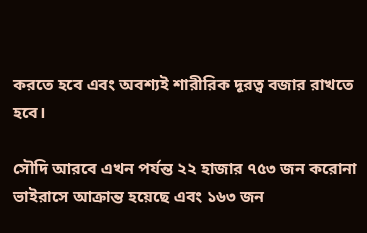করতে হবে এবং অবশ্যই শারীরিক দূরত্ব বজার রাখতে হবে।

সৌদি আরবে এখন পর্যন্ত ২২ হাজার ৭৫৩ জন করোনা ভাইরাসে আক্রান্ত হয়েছে এবং ১৬৩ জন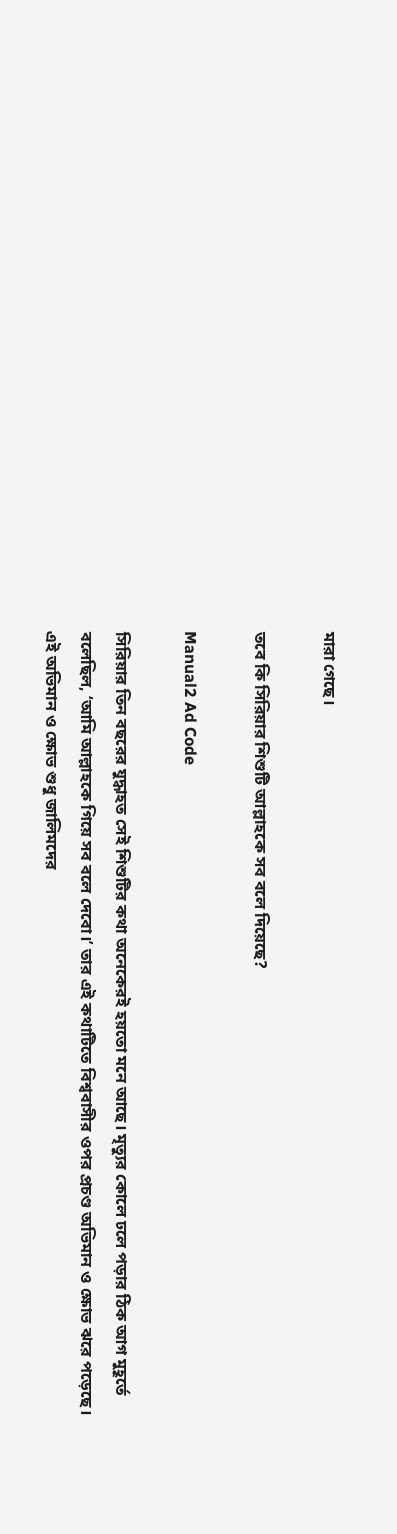মারা গেছে।

তবে কি সিরিয়ার শিশুটি আল্লাহকে সব বলে দিয়েছে?

Manual2 Ad Code

সিরিয়ার তিন বছরের যুদ্ধাহত সেই শিশুটির কথা অনেকেরই হয়তো মনে আছে। মৃত্যুর কোলে ঢলে পড়ার ঠিক আগ মুহূর্তে বলেছিল, ‘আমি আল্লাহকে গিয়ে সব বলে দেবো।’ তার এই কথাটিতে বিশ্ববাসীর ওপর প্রচণ্ড অভিমান ও ক্ষোভ ঝরে পড়েছে। এই অভিমান ও ক্ষোভ শুধু জালিমদের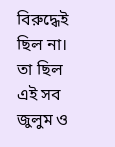বিরুদ্ধেই ছিল না। তা ছিল এই সব জুলুম ও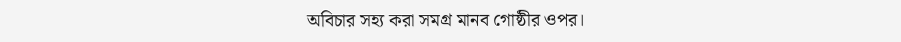অবিচার সহ্য করা সমগ্র মানব গোষ্ঠীর ওপর।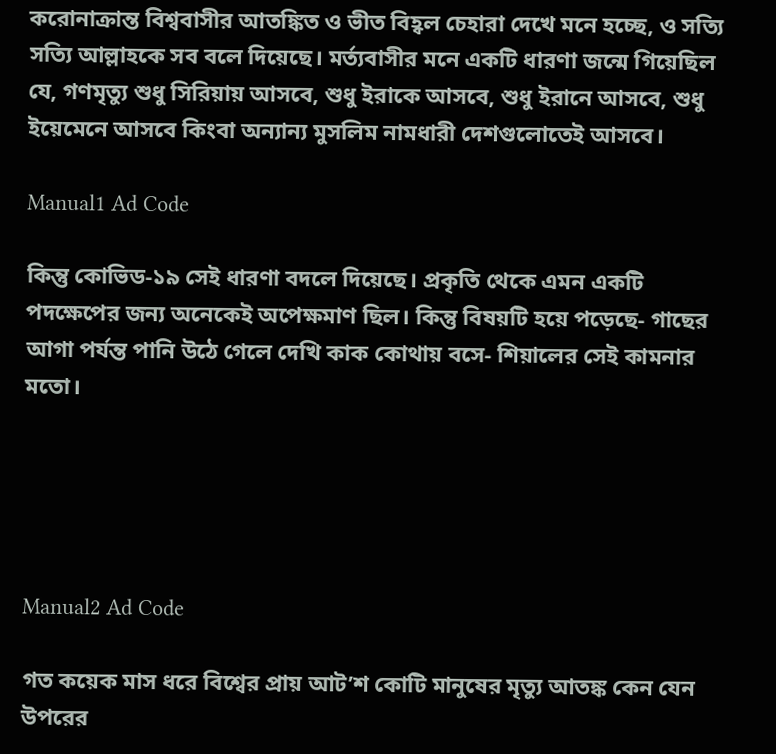করোনাক্রান্ত বিশ্ববাসীর আতঙ্কিত ও ভীত বিহ্বল চেহারা দেখে মনে হচ্ছে, ও সত্যি সত্যি আল্লাহকে সব বলে দিয়েছে। মর্ত্যবাসীর মনে একটি ধারণা জন্মে গিয়েছিল যে, গণমৃত্যু শুধু সিরিয়ায় আসবে, শুধু ইরাকে আসবে, শুধু ইরানে আসবে, শুধু ইয়েমেনে আসবে কিংবা অন্যান্য মুসলিম নামধারী দেশগুলোতেই আসবে।

Manual1 Ad Code

কিন্তু কোভিড-১৯ সেই ধারণা বদলে দিয়েছে। প্রকৃতি থেকে এমন একটি পদক্ষেপের জন্য অনেকেই অপেক্ষমাণ ছিল। কিন্তু বিষয়টি হয়ে পড়েছে- গাছের আগা পর্যন্ত পানি উঠে গেলে দেখি কাক কোথায় বসে- শিয়ালের সেই কামনার মতো।





Manual2 Ad Code

গত কয়েক মাস ধরে বিশ্বের প্রায় আট’শ কোটি মানুষের মৃত্যু আতঙ্ক কেন যেন উপরের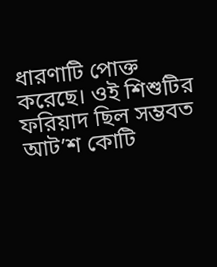ধারণাটি পোক্ত করেছে। ওই শিশুটির ফরিয়াদ ছিল সম্ভবত আট’শ কোটি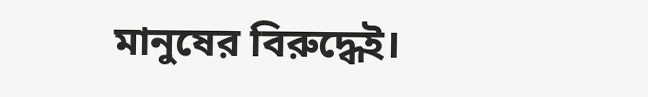মানুষের বিরুদ্ধেই।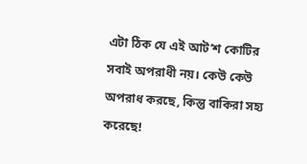এটা ঠিক যে এই আট’শ কোটির সবাই অপরাধী নয়। কেউ কেউ অপরাধ করছে, কিন্তু বাকিরা সহ্য করেছে!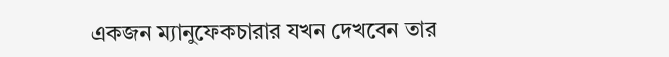একজন ম্যানুফেকচারার যখন দেখবেন তার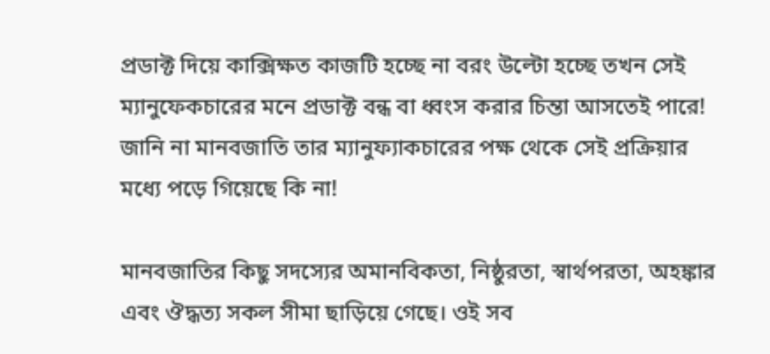প্রডাক্ট দিয়ে কাক্সিক্ষত কাজটি হচ্ছে না বরং উল্টো হচ্ছে তখন সেই ম্যানুফেকচারের মনে প্রডাক্ট বন্ধ বা ধ্বংস করার চিন্তা আসতেই পারে! জানি না মানবজাতি তার ম্যানুফ্যাকচারের পক্ষ থেকে সেই প্রক্রিয়ার মধ্যে পড়ে গিয়েছে কি না!

মানবজাতির কিছু সদস্যের অমানবিকতা, নিষ্ঠুরতা, স্বার্থপরতা, অহঙ্কার এবং ঔদ্ধত্য সকল সীমা ছাড়িয়ে গেছে। ওই সব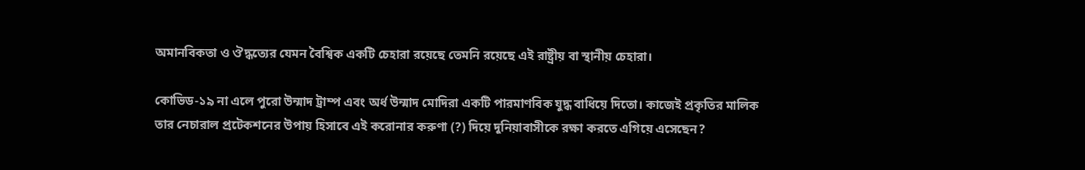অমানবিকতা ও ঔদ্ধত্যের যেমন বৈশ্বিক একটি চেহারা রয়েছে তেমনি রয়েছে এই রাষ্ট্রীয় বা স্থানীয় চেহারা।

কোভিড-১৯ না এলে পুরো উন্মাদ ট্রাম্প এবং অর্ধ উন্মাদ মোদিরা একটি পারমাণবিক যুদ্ধ বাধিয়ে দিতো। কাজেই প্রকৃতির মালিক তার নেচারাল প্রটেকশনের উপায় হিসাবে এই করোনার করুণা (?) দিয়ে দুনিয়াবাসীকে রক্ষা করতে এগিয়ে এসেছেন?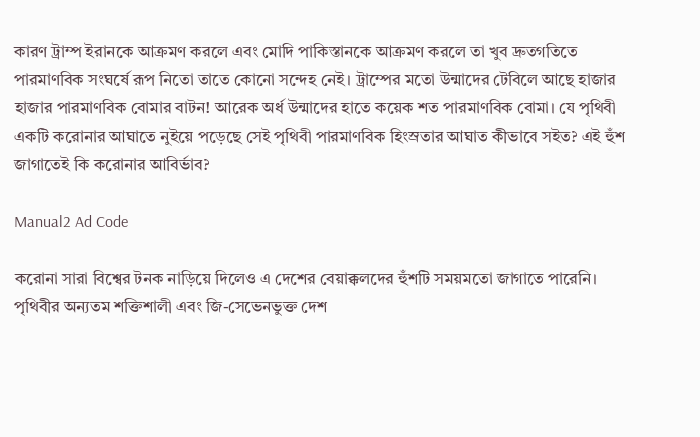কারণ ট্রাম্প ইরানকে আক্রমণ করলে এবং মোদি পাকিস্তানকে আক্রমণ করলে তা খুব দ্রুতগতিতে পারমাণবিক সংঘর্ষে রূপ নিতো তাতে কোনো সন্দেহ নেই। ট্রাম্পের মতো উন্মাদের টেবিলে আছে হাজার হাজার পারমাণবিক বোমার বাটন! আরেক অর্ধ উন্মাদের হাতে কয়েক শত পারমাণবিক বোমা। যে পৃথিবী একটি করোনার আঘাতে নুইয়ে পড়েছে সেই পৃথিবী পারমাণবিক হিংস্রতার আঘাত কীভাবে সইত? এই হুঁশ জাগাতেই কি করোনার আবির্ভাব?

Manual2 Ad Code

করোনা সারা বিশ্বের টনক নাড়িয়ে দিলেও এ দেশের বেয়াক্কলদের হুঁশটি সময়মতো জাগাতে পারেনি। পৃথিবীর অন্যতম শক্তিশালী এবং জি-সেভেনভুক্ত দেশ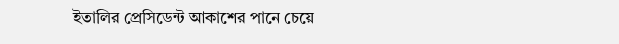ইতালির প্রেসিডেন্ট আকাশের পানে চেয়ে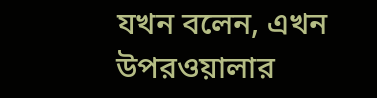যখন বলেন, এখন উপরওয়ালার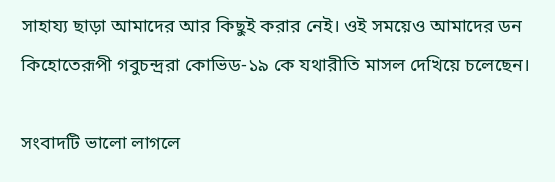সাহায্য ছাড়া আমাদের আর কিছুই করার নেই। ওই সময়েও আমাদের ডন কিহোতেরূপী গবুচন্দ্ররা কোভিড-১৯ কে যথারীতি মাসল দেখিয়ে চলেছেন।

সংবাদটি ভালো লাগলে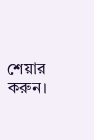শেয়ার করুন।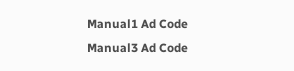Manual1 Ad Code
Manual3 Ad Code